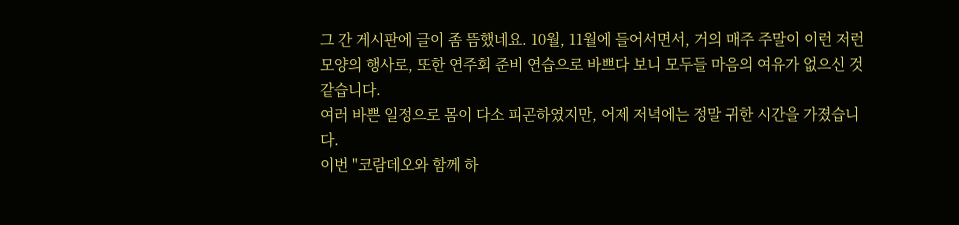그 간 게시판에 글이 좀 뜸했네요. 10월, 11월에 들어서면서, 거의 매주 주말이 이런 저런 모양의 행사로, 또한 연주회 준비 연습으로 바쁘다 보니 모두들 마음의 여유가 없으신 것 같습니다.
여러 바쁜 일정으로 몸이 다소 피곤하였지만, 어제 저녁에는 정말 귀한 시간을 가졌습니다.
이번 "코람데오와 함께 하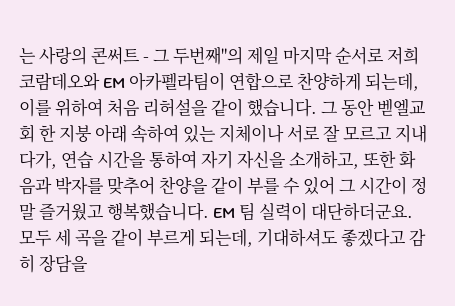는 사랑의 콘써트 - 그 두번째"의 제일 마지막 순서로 저희 코람데오와 EM 아카펠라팀이 연합으로 찬양하게 되는데, 이를 위하여 처음 리허설을 같이 했습니다. 그 동안 벧엘교회 한 지붕 아래 속하여 있는 지체이나 서로 잘 모르고 지내다가, 연습 시간을 통하여 자기 자신을 소개하고, 또한 화음과 박자를 맞추어 찬양을 같이 부를 수 있어 그 시간이 정말 즐거웠고 행복했습니다. EM 팀 실력이 대단하더군요. 모두 세 곡을 같이 부르게 되는데, 기대하셔도 좋겠다고 감히 장담을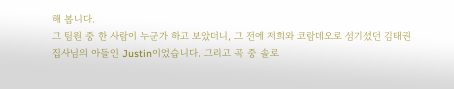해 봅니다.
그 팀원 중 한 사람이 누군가 하고 보았더니, 그 전에 저희와 코람데오로 섬기셨던 김태권 집사님의 아들인 Justin이었습니다. 그리고 곡 중 솔로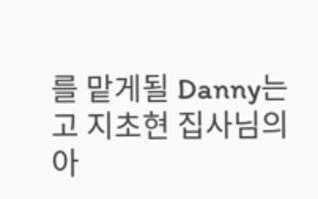를 맡게될 Danny는 고 지초현 집사님의 아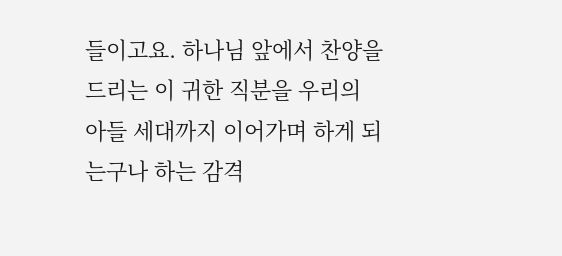들이고요. 하나님 앞에서 찬양을 드리는 이 귀한 직분을 우리의 아들 세대까지 이어가며 하게 되는구나 하는 감격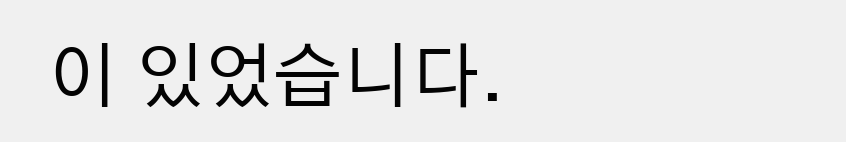이 있었습니다.